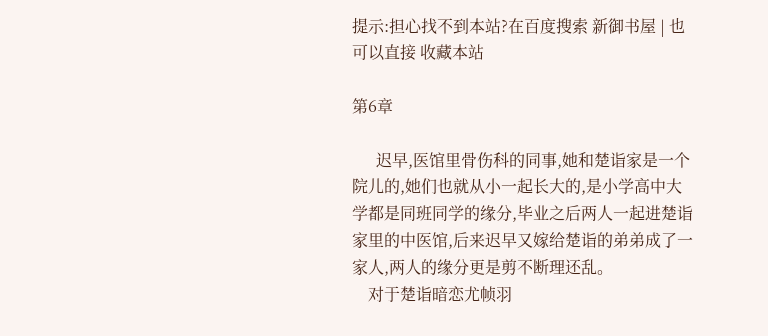提示:担心找不到本站?在百度搜索 新御书屋 | 也可以直接 收藏本站

第6章

      迟早,医馆里骨伤科的同事,她和楚诣家是一个院儿的,她们也就从小一起长大的,是小学高中大学都是同班同学的缘分,毕业之后两人一起进楚诣家里的中医馆,后来迟早又嫁给楚诣的弟弟成了一家人,两人的缘分更是剪不断理还乱。
    对于楚诣暗恋尤帧羽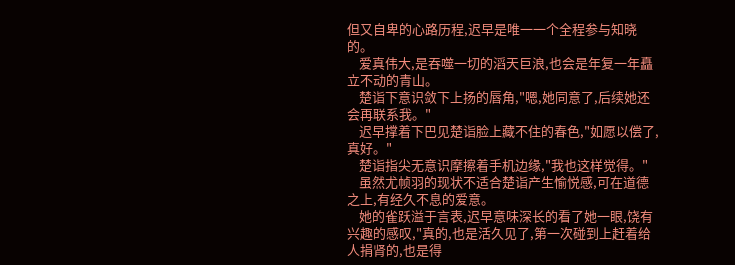但又自卑的心路历程,迟早是唯一一个全程参与知晓的。
    爱真伟大,是吞噬一切的滔天巨浪,也会是年复一年矗立不动的青山。
    楚诣下意识敛下上扬的唇角,"嗯,她同意了,后续她还会再联系我。"
    迟早撑着下巴见楚诣脸上藏不住的春色,"如愿以偿了,真好。"
    楚诣指尖无意识摩擦着手机边缘,"我也这样觉得。"
    虽然尤帧羽的现状不适合楚诣产生愉悦感,可在道德之上,有经久不息的爱意。
    她的雀跃溢于言表,迟早意味深长的看了她一眼,饶有兴趣的感叹,"真的,也是活久见了,第一次碰到上赶着给人捐肾的,也是得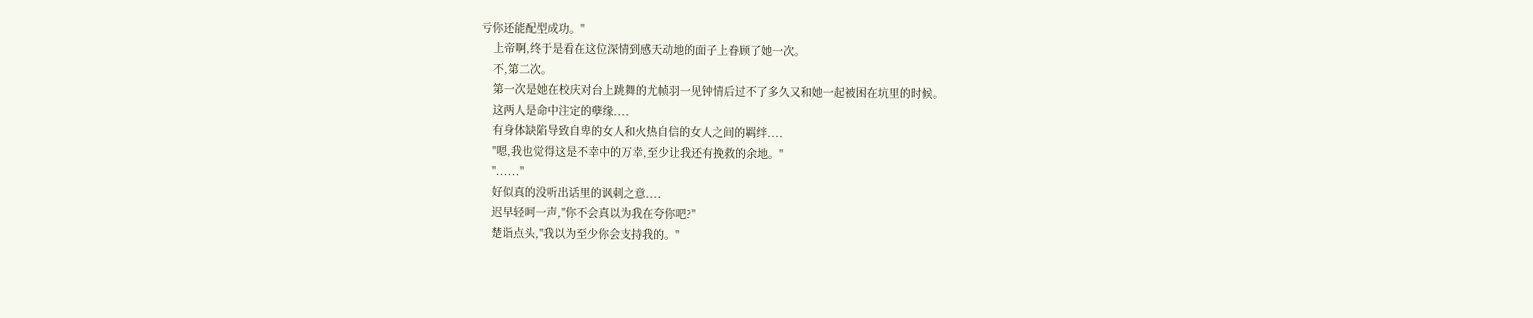亏你还能配型成功。"
    上帝啊,终于是看在这位深情到感天动地的面子上眷顾了她一次。
    不,第二次。
    第一次是她在校庆对台上跳舞的尤帧羽一见钟情后过不了多久又和她一起被困在坑里的时候。
    这两人是命中注定的孽缘....
    有身体缺陷导致自卑的女人和火热自信的女人之间的羁绊....
    "嗯,我也觉得这是不幸中的万幸,至少让我还有挽救的余地。"
    "......"
    好似真的没听出话里的讽刺之意....
    迟早轻呵一声,"你不会真以为我在夸你吧?"
    楚诣点头,"我以为至少你会支持我的。"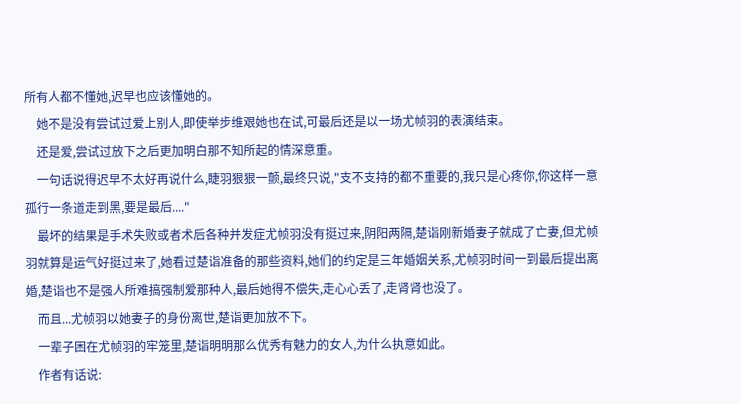所有人都不懂她,迟早也应该懂她的。
    她不是没有尝试过爱上别人,即使举步维艰她也在试,可最后还是以一场尤帧羽的表演结束。
    还是爱,尝试过放下之后更加明白那不知所起的情深意重。
    一句话说得迟早不太好再说什么,睫羽狠狠一颤,最终只说,"支不支持的都不重要的,我只是心疼你,你这样一意孤行一条道走到黑,要是最后...."
    最坏的结果是手术失败或者术后各种并发症尤帧羽没有挺过来,阴阳两隔,楚诣刚新婚妻子就成了亡妻,但尤帧羽就算是运气好挺过来了,她看过楚诣准备的那些资料,她们的约定是三年婚姻关系,尤帧羽时间一到最后提出离婚,楚诣也不是强人所难搞强制爱那种人,最后她得不偿失,走心心丢了,走肾肾也没了。
    而且...尤帧羽以她妻子的身份离世,楚诣更加放不下。
    一辈子困在尤帧羽的牢笼里,楚诣明明那么优秀有魅力的女人,为什么执意如此。
    作者有话说: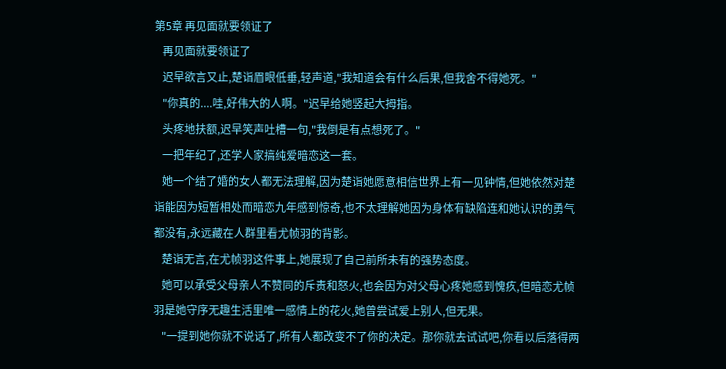第5章 再见面就要领证了
    再见面就要领证了
    迟早欲言又止,楚诣眉眼低垂,轻声道,"我知道会有什么后果,但我舍不得她死。"
    "你真的....哇,好伟大的人啊。"迟早给她竖起大拇指。
    头疼地扶额,迟早笑声吐槽一句,"我倒是有点想死了。"
    一把年纪了,还学人家搞纯爱暗恋这一套。
    她一个结了婚的女人都无法理解,因为楚诣她愿意相信世界上有一见钟情,但她依然对楚诣能因为短暂相处而暗恋九年感到惊奇,也不太理解她因为身体有缺陷连和她认识的勇气都没有,永远藏在人群里看尤帧羽的背影。
    楚诣无言,在尤帧羽这件事上,她展现了自己前所未有的强势态度。
    她可以承受父母亲人不赞同的斥责和怒火,也会因为对父母心疼她感到愧疚,但暗恋尤帧羽是她守序无趣生活里唯一感情上的花火,她曾尝试爱上别人,但无果。
    "一提到她你就不说话了,所有人都改变不了你的决定。那你就去试试吧,你看以后落得两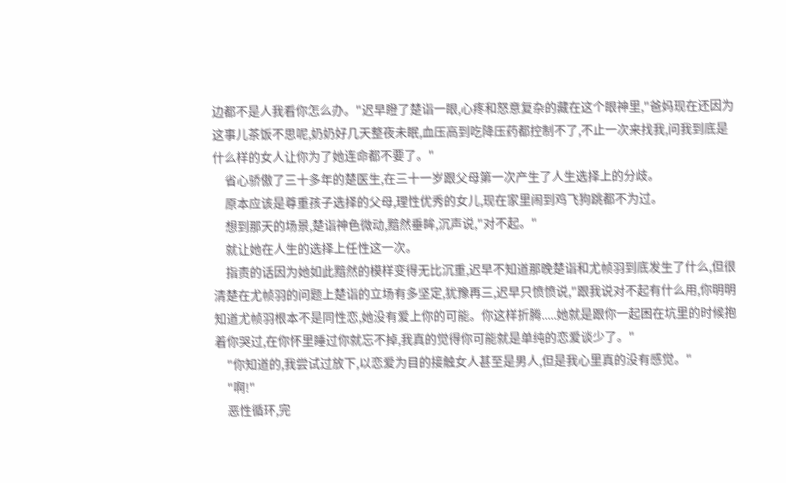边都不是人我看你怎么办。"迟早瞪了楚诣一眼,心疼和怒意复杂的藏在这个眼神里,"爸妈现在还因为这事儿茶饭不思呢,奶奶好几天整夜未眠,血压高到吃降压药都控制不了,不止一次来找我,问我到底是什么样的女人让你为了她连命都不要了。"
    省心骄傲了三十多年的楚医生,在三十一岁跟父母第一次产生了人生选择上的分歧。
    原本应该是尊重孩子选择的父母,理性优秀的女儿,现在家里闹到鸡飞狗跳都不为过。
    想到那天的场景,楚诣神色微动,黯然垂眸,沉声说,"对不起。"
    就让她在人生的选择上任性这一次。
    指责的话因为她如此黯然的模样变得无比沉重,迟早不知道那晚楚诣和尤帧羽到底发生了什么,但很清楚在尤帧羽的问题上楚诣的立场有多坚定,犹豫再三,迟早只愤愤说,"跟我说对不起有什么用,你明明知道尤帧羽根本不是同性恋,她没有爱上你的可能。你这样折腾.....她就是跟你一起困在坑里的时候抱着你哭过,在你怀里睡过你就忘不掉,我真的觉得你可能就是单纯的恋爱谈少了。"
    "你知道的,我尝试过放下,以恋爱为目的接触女人甚至是男人,但是我心里真的没有感觉。"
    "啊!"
    恶性循环,完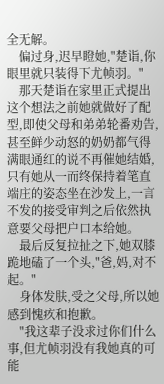全无解。
    偏过身,迟早瞪她,"楚诣,你眼里就只装得下尤帧羽。"
    那天楚诣在家里正式提出这个想法之前她就做好了配型,即使父母和弟弟轮番劝告,甚至鲜少动怒的奶奶都气得满眼通红的说不再催她结婚,只有她从一而终保持着笔直端庄的姿态坐在沙发上,一言不发的接受审判之后依然执意要父母把户口本给她。
    最后反复拉扯之下,她双膝跪地磕了一个头,"爸,妈,对不起。"
    身体发肤,受之父母,所以她感到愧疚和抱歉。
    "我这辈子没求过你们什么事,但尤帧羽没有我她真的可能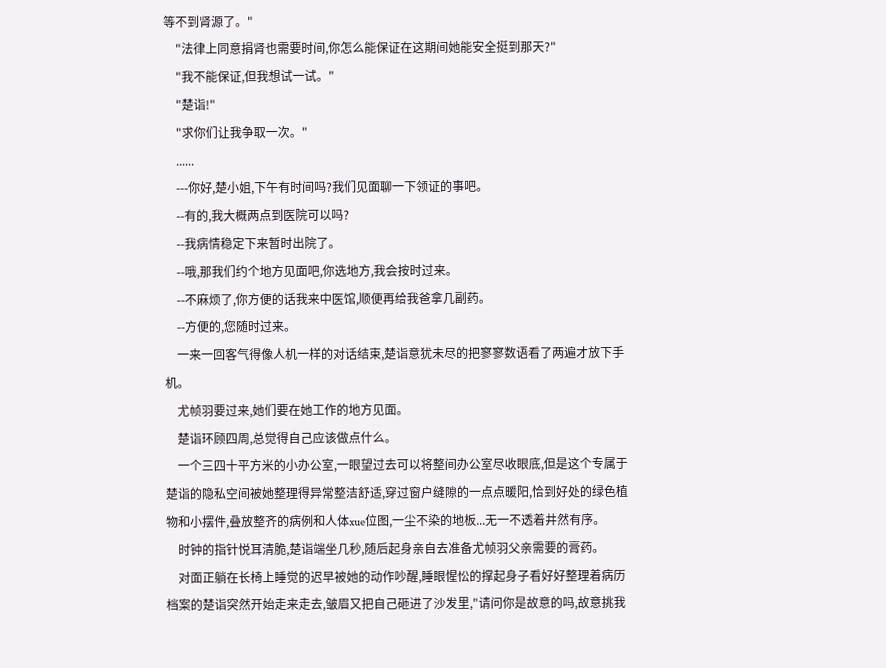等不到肾源了。"
    "法律上同意捐肾也需要时间,你怎么能保证在这期间她能安全挺到那天?"
    "我不能保证,但我想试一试。"
    "楚诣!"
    "求你们让我争取一次。"
    ......
    ---你好,楚小姐,下午有时间吗?我们见面聊一下领证的事吧。
    --有的,我大概两点到医院可以吗?
    --我病情稳定下来暂时出院了。
    --哦,那我们约个地方见面吧,你选地方,我会按时过来。
    --不麻烦了,你方便的话我来中医馆,顺便再给我爸拿几副药。
    --方便的,您随时过来。
    一来一回客气得像人机一样的对话结束,楚诣意犹未尽的把寥寥数语看了两遍才放下手机。
    尤帧羽要过来,她们要在她工作的地方见面。
    楚诣环顾四周,总觉得自己应该做点什么。
    一个三四十平方米的小办公室,一眼望过去可以将整间办公室尽收眼底,但是这个专属于楚诣的隐私空间被她整理得异常整洁舒适,穿过窗户缝隙的一点点暖阳,恰到好处的绿色植物和小摆件,叠放整齐的病例和人体xue位图,一尘不染的地板...无一不透着井然有序。
    时钟的指针悦耳清脆,楚诣端坐几秒,随后起身亲自去准备尤帧羽父亲需要的膏药。
    对面正躺在长椅上睡觉的迟早被她的动作吵醒,睡眼惺忪的撑起身子看好好整理着病历档案的楚诣突然开始走来走去,皱眉又把自己砸进了沙发里,"请问你是故意的吗,故意挑我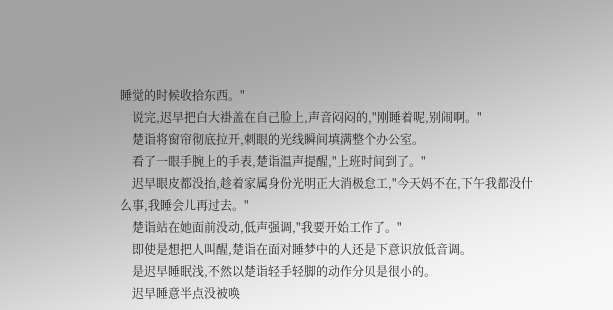睡觉的时候收拾东西。"
    说完,迟早把白大褂盖在自己脸上,声音闷闷的,"刚睡着呢,别闹啊。"
    楚诣将窗帘彻底拉开,刺眼的光线瞬间填满整个办公室。
    看了一眼手腕上的手表,楚诣温声提醒,"上班时间到了。"
    迟早眼皮都没抬,趁着家属身份光明正大消极怠工,"今天妈不在,下午我都没什么事,我睡会儿再过去。"
    楚诣站在她面前没动,低声强调,"我要开始工作了。"
    即使是想把人叫醒,楚诣在面对睡梦中的人还是下意识放低音调。
    是迟早睡眠浅,不然以楚诣轻手轻脚的动作分贝是很小的。
    迟早睡意半点没被唤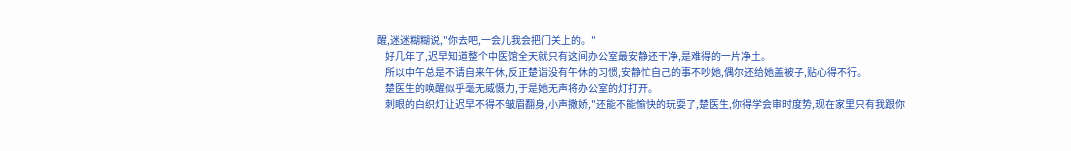醒,迷迷糊糊说,"你去吧,一会儿我会把门关上的。"
    好几年了,迟早知道整个中医馆全天就只有这间办公室最安静还干净,是难得的一片净土。
    所以中午总是不请自来午休,反正楚诣没有午休的习惯,安静忙自己的事不吵她,偶尔还给她盖被子,贴心得不行。
    楚医生的唤醒似乎毫无威慑力,于是她无声将办公室的灯打开。
    刺眼的白织灯让迟早不得不皱眉翻身,小声撒娇,"还能不能愉快的玩耍了,楚医生,你得学会审时度势,现在家里只有我跟你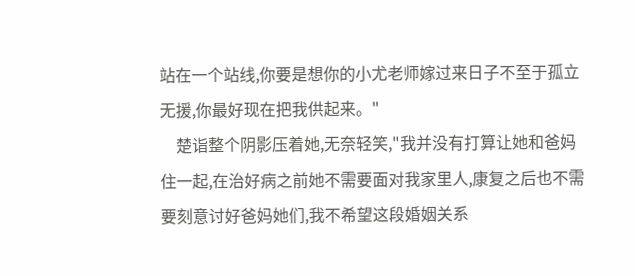站在一个站线,你要是想你的小尤老师嫁过来日子不至于孤立无援,你最好现在把我供起来。"
    楚诣整个阴影压着她,无奈轻笑,"我并没有打算让她和爸妈住一起,在治好病之前她不需要面对我家里人,康复之后也不需要刻意讨好爸妈她们,我不希望这段婚姻关系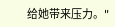给她带来压力。"